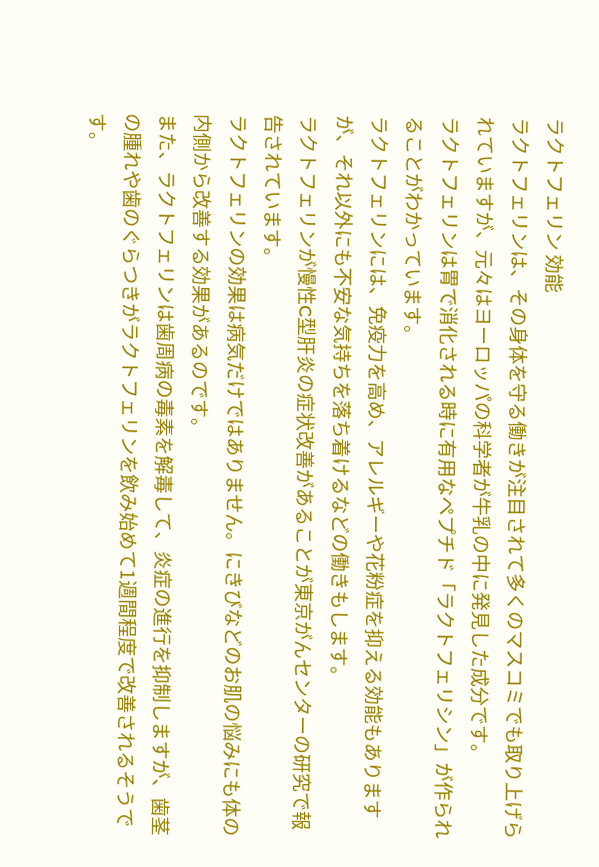ラクトフェリン 効能
ラクトフェリンは、その身体を守る働きが注目されて多くのマスコミでも取り上げられていますが、元々はヨーロッパの科学者が牛乳の中に発見した成分です。
ラクトフェリンは胃で消化される時に有用なペプチド「ラクトフェリシン」が作られることがわかっています。
ラクトフェリンには、免疫力を高め、アレルギーや花粉症を抑える効能もありますが、それ以外にも不安な気持ちを落ち着けるなどの働きもします。
ラクトフェリンが慢性C型肝炎の症状改善があることが東京がんセンターの研究で報告されています。
ラクトフェリンの効果は病気だけではありません。にきびなどのお肌の悩みにも体の内側から改善する効果があるのです。
また、ラクトフェリンは歯周病の毒素を解毒して、炎症の進行を抑制しますが、歯茎の腫れや歯のぐらつきがラクトフェリンを飲み始めて1週間程度で改善されるそうです。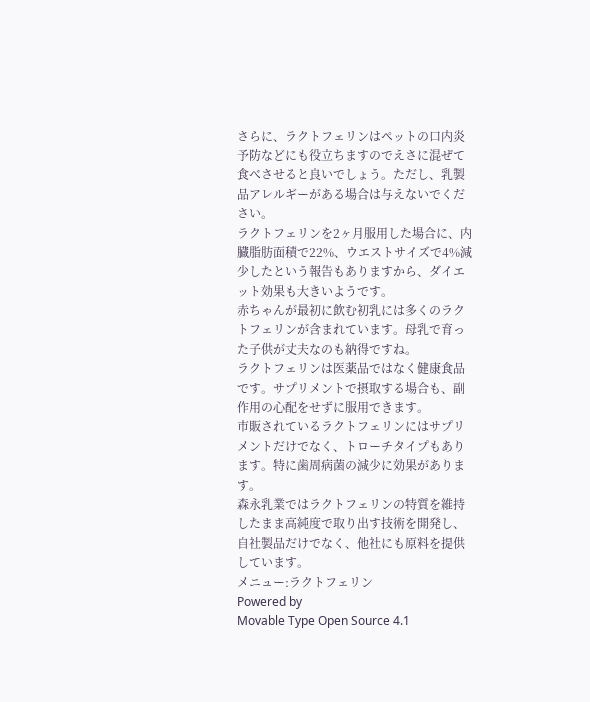さらに、ラクトフェリンはペットの口内炎予防などにも役立ちますのでえさに混ぜて食べさせると良いでしょう。ただし、乳製品アレルギーがある場合は与えないでください。
ラクトフェリンを2ヶ月服用した場合に、内臓脂肪面積で22%、ウエストサイズで4%減少したという報告もありますから、ダイエット効果も大きいようです。
赤ちゃんが最初に飲む初乳には多くのラクトフェリンが含まれています。母乳で育った子供が丈夫なのも納得ですね。
ラクトフェリンは医薬品ではなく健康食品です。サプリメントで摂取する場合も、副作用の心配をせずに服用できます。
市販されているラクトフェリンにはサプリメントだけでなく、トローチタイプもあります。特に歯周病菌の減少に効果があります。
森永乳業ではラクトフェリンの特質を維持したまま高純度で取り出す技術を開発し、自社製品だけでなく、他社にも原料を提供しています。
メニュー:ラクトフェリン
Powered by
Movable Type Open Source 4.1